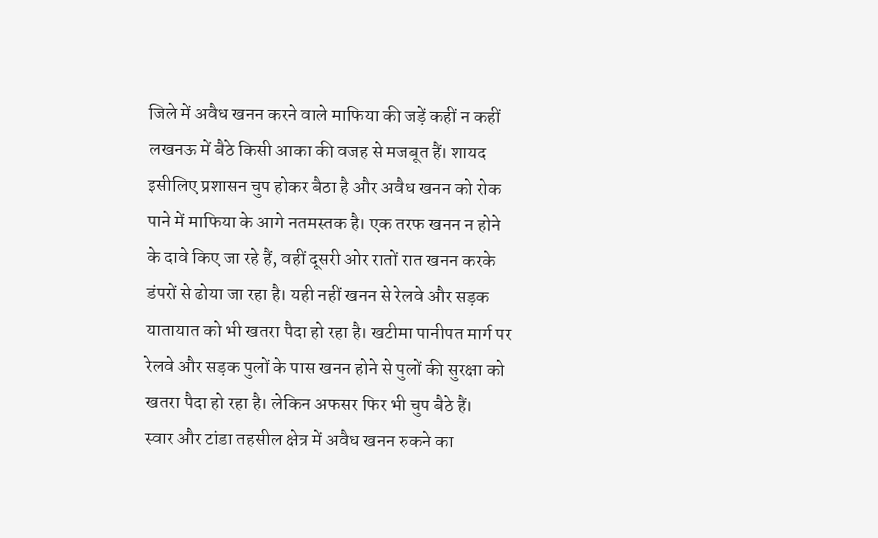जिले में अवैध खनन करने वाले माफिया की जड़ें कहीं न कहीं लखनऊ में बैठे किसी आका की वजह से मजबूत हैं। शायद इसीलिए प्रशासन चुप होकर बैठा है और अवैध खनन को रोक पाने में माफिया के आगे नतमस्तक है। एक तरफ खनन न होने के दावे किए जा रहे हैं, वहीं दूसरी ओर रातों रात खनन करके डंपरों से ढोया जा रहा है। यही नहीं खनन से रेलवे और सड़क यातायात को भी खतरा पैदा हो रहा है। खटीमा पानीपत मार्ग पर रेलवे और सड़क पुलों के पास खनन होने से पुलों की सुरक्षा को खतरा पैदा हो रहा है। लेकिन अफसर फिर भी चुप बैठे हैं।
स्वार और टांडा तहसील क्षेत्र में अवैध खनन रुकने का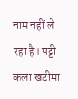नाम नहीं ले रहा है। पट्टी कला खटीमा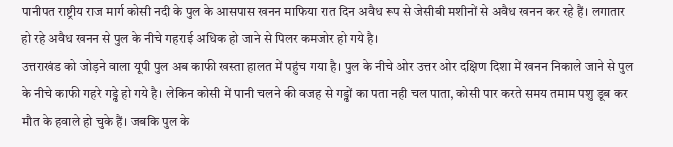पानीपत राष्ट्रीय राज मार्ग कोसी नदी के पुल के आसपास खनन माफिया रात दिन अवैध रूप से जेसीबी मशीनों से अवैध खनन कर रहे हैं। लगातार हो रहे अवैध खनन से पुल के नीचे गहराई अधिक हो जाने से पिलर कमजोर हो गये है।
उत्तराखंड को जोड़ने वाला यूपी पुल अब काफी खस्ता हालत में पहुंच गया है। पुल के नीचे ओर उत्तर ओर दक्षिण दिशा में खनन निकाले जाने से पुल के नीचे काफी गहरे गड्ढे हो गये है। लेकिन कोसी में पानी चलने की वजह से गड्ढों का पता नही चल पाता, कोसी पार करते समय तमाम पशु डूब कर मौत के हवाले हो चुके हैं। जबकि पुल के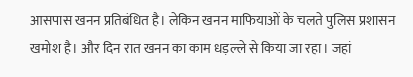आसपास खनन प्रतिबंधित है। लेकिन खनन माफियाओं के चलते पुलिस प्रशासन खमोश है। और दिन रात खनन का काम धड़ल्ले से किया जा रहा। जहां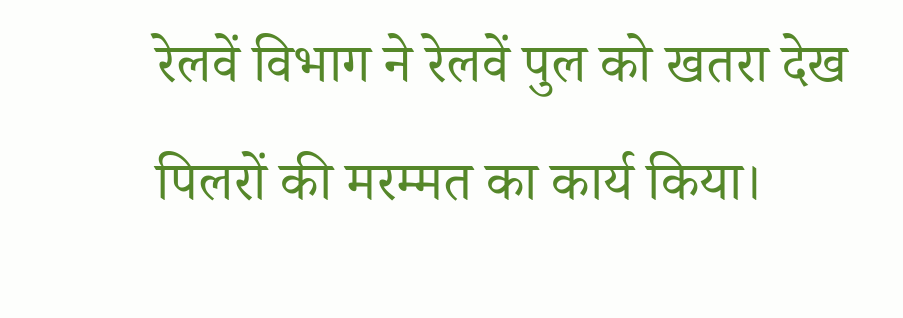रेलवें विभाग ने रेलवें पुल को खतरा देख पिलरों की मरम्मत का कार्य किया।